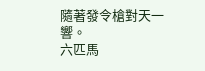隨著發令槍對天一響。
六匹馬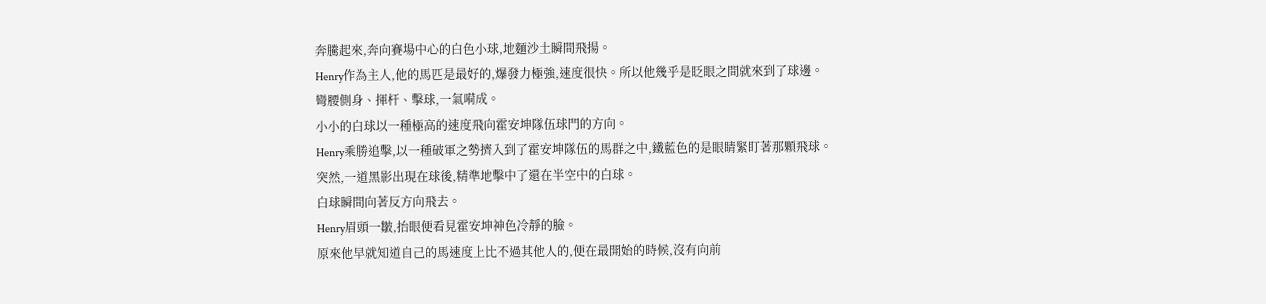奔騰起來,奔向賽場中心的白色小球,地麵沙土瞬間飛揚。
Henry作為主人,他的馬匹是最好的,爆發力極強,速度很快。所以他幾乎是眨眼之間就來到了球邊。
彎腰側身、揮杆、擊球,一氣嗬成。
小小的白球以一種極高的速度飛向霍安坤隊伍球門的方向。
Henry乘勝追擊,以一種破軍之勢擠入到了霍安坤隊伍的馬群之中,鐵藍色的是眼睛緊盯著那顆飛球。
突然,一道黑影出現在球後,精準地擊中了還在半空中的白球。
白球瞬間向著反方向飛去。
Henry眉頭一皺,抬眼便看見霍安坤神色冷靜的臉。
原來他早就知道自己的馬速度上比不過其他人的,便在最開始的時候,沒有向前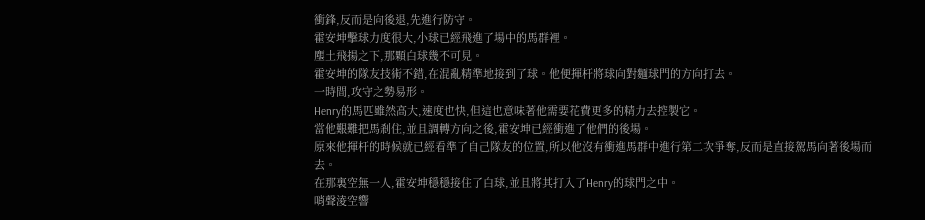衝鋒,反而是向後退,先進行防守。
霍安坤擊球力度很大,小球已經飛進了場中的馬群裡。
塵土飛揚之下,那顆白球幾不可見。
霍安坤的隊友技術不錯,在混亂精準地接到了球。他便揮杆將球向對麵球門的方向打去。
一時間,攻守之勢易形。
Henry的馬匹雖然高大,速度也快,但這也意味著他需要花費更多的精力去控製它。
當他艱難把馬剎住,並且調轉方向之後,霍安坤已經衝進了他們的後場。
原來他揮杆的時候就已經看準了自己隊友的位置,所以他沒有衝進馬群中進行第二次爭奪,反而是直接駕馬向著後場而去。
在那裏空無一人,霍安坤穩穩接住了白球,並且將其打入了Henry的球門之中。
哨聲淩空響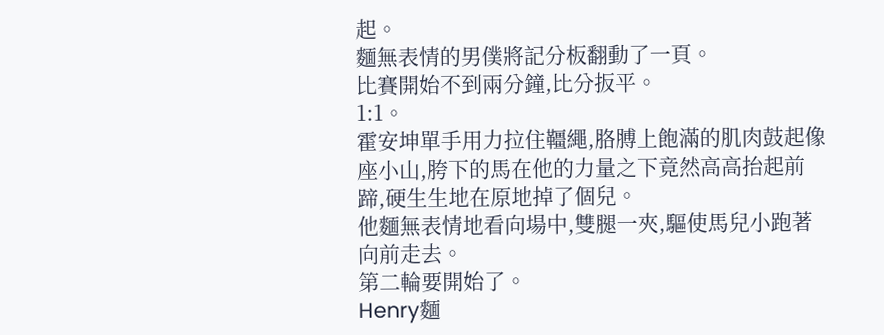起。
麵無表情的男僕將記分板翻動了一頁。
比賽開始不到兩分鐘,比分扳平。
1:1。
霍安坤單手用力拉住韁繩,胳膊上飽滿的肌肉鼓起像座小山,胯下的馬在他的力量之下竟然高高抬起前蹄,硬生生地在原地掉了個兒。
他麵無表情地看向場中,雙腿一夾,驅使馬兒小跑著向前走去。
第二輪要開始了。
Henry麵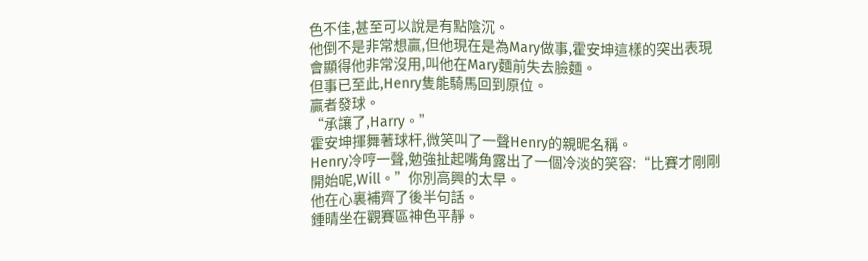色不佳,甚至可以說是有點陰沉。
他倒不是非常想贏,但他現在是為Mary做事,霍安坤這樣的突出表現會顯得他非常沒用,叫他在Mary麵前失去臉麵。
但事已至此,Henry隻能騎馬回到原位。
贏者發球。
“承讓了,Harry。”
霍安坤揮舞著球杆,微笑叫了一聲Henry的親昵名稱。
Henry冷哼一聲,勉強扯起嘴角露出了一個冷淡的笑容:“比賽才剛剛開始呢,Will。”你別高興的太早。
他在心裏補齊了後半句話。
鍾晴坐在觀賽區神色平靜。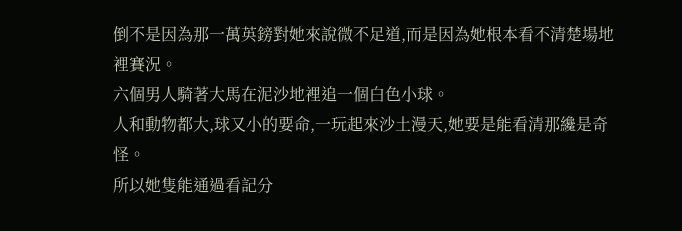倒不是因為那一萬英鎊對她來說微不足道,而是因為她根本看不清楚場地裡賽況。
六個男人騎著大馬在泥沙地裡追一個白色小球。
人和動物都大,球又小的要命,一玩起來沙土漫天,她要是能看清那纔是奇怪。
所以她隻能通過看記分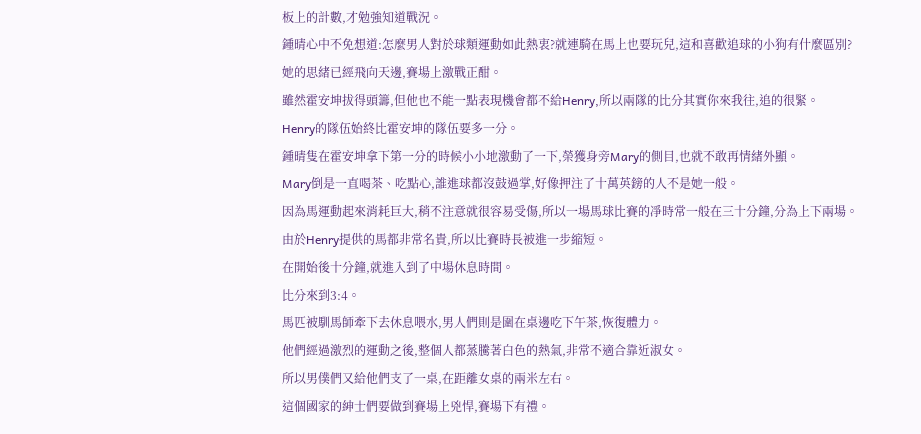板上的計數,才勉強知道戰況。
鍾晴心中不免想道:怎麼男人對於球類運動如此熱衷?就連騎在馬上也要玩兒,這和喜歡追球的小狗有什麼區別?
她的思緒已經飛向天邊,賽場上激戰正酣。
雖然霍安坤拔得頭籌,但他也不能一點表現機會都不給Henry,所以兩隊的比分其實你來我往,追的很緊。
Henry的隊伍始終比霍安坤的隊伍要多一分。
鍾晴隻在霍安坤拿下第一分的時候小小地激動了一下,榮獲身旁Mary的側目,也就不敢再情緒外顯。
Mary倒是一直喝茶、吃點心,誰進球都沒鼓過掌,好像押注了十萬英鎊的人不是她一般。
因為馬運動起來消耗巨大,稍不注意就很容易受傷,所以一場馬球比賽的凈時常一般在三十分鐘,分為上下兩場。
由於Henry提供的馬都非常名貴,所以比賽時長被進一步縮短。
在開始後十分鐘,就進入到了中場休息時間。
比分來到3:4。
馬匹被馴馬師牽下去休息喂水,男人們則是圍在桌邊吃下午茶,恢復體力。
他們經過激烈的運動之後,整個人都蒸騰著白色的熱氣,非常不適合靠近淑女。
所以男僕們又給他們支了一桌,在距離女桌的兩米左右。
這個國家的紳士們要做到賽場上兇悍,賽場下有禮。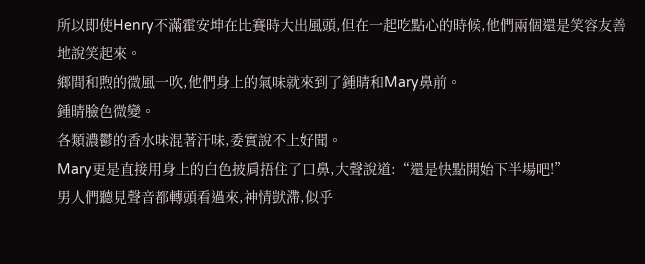所以即使Henry不滿霍安坤在比賽時大出風頭,但在一起吃點心的時候,他們兩個還是笑容友善地說笑起來。
鄉間和煦的微風一吹,他們身上的氣味就來到了鍾晴和Mary鼻前。
鍾晴臉色微變。
各類濃鬱的香水味混著汗味,委實說不上好聞。
Mary更是直接用身上的白色披肩捂住了口鼻,大聲說道:“還是快點開始下半場吧!”
男人們聽見聲音都轉頭看過來,神情獃滯,似乎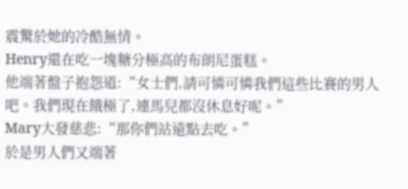震驚於她的冷酷無情。
Henry還在吃一塊糖分極高的布朗尼蛋糕。
他端著盤子抱怨道:“女士們,請可憐可憐我們這些比賽的男人吧。我們現在餓極了,連馬兒都沒休息好呢。”
Mary大發慈悲:“那你們站遠點去吃。”
於是男人們又端著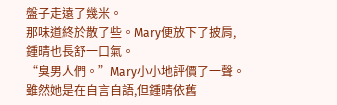盤子走遠了幾米。
那味道終於散了些。Mary便放下了披肩,鍾晴也長舒一口氣。
“臭男人們。”Mary小小地評價了一聲。
雖然她是在自言自語,但鍾晴依舊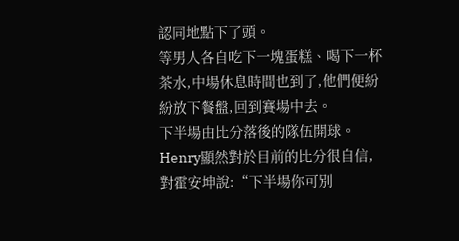認同地點下了頭。
等男人各自吃下一塊蛋糕、喝下一杯茶水,中場休息時間也到了,他們便紛紛放下餐盤,回到賽場中去。
下半場由比分落後的隊伍開球。
Henry顯然對於目前的比分很自信,對霍安坤說:“下半場你可別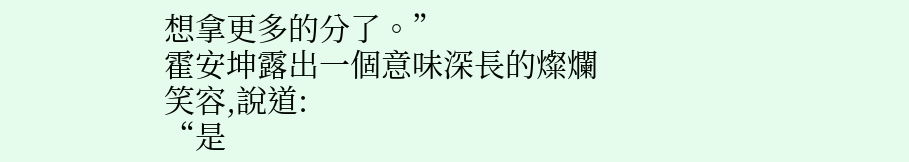想拿更多的分了。”
霍安坤露出一個意味深長的燦爛笑容,說道:
“是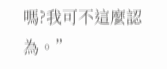嗎?我可不這麼認為。”